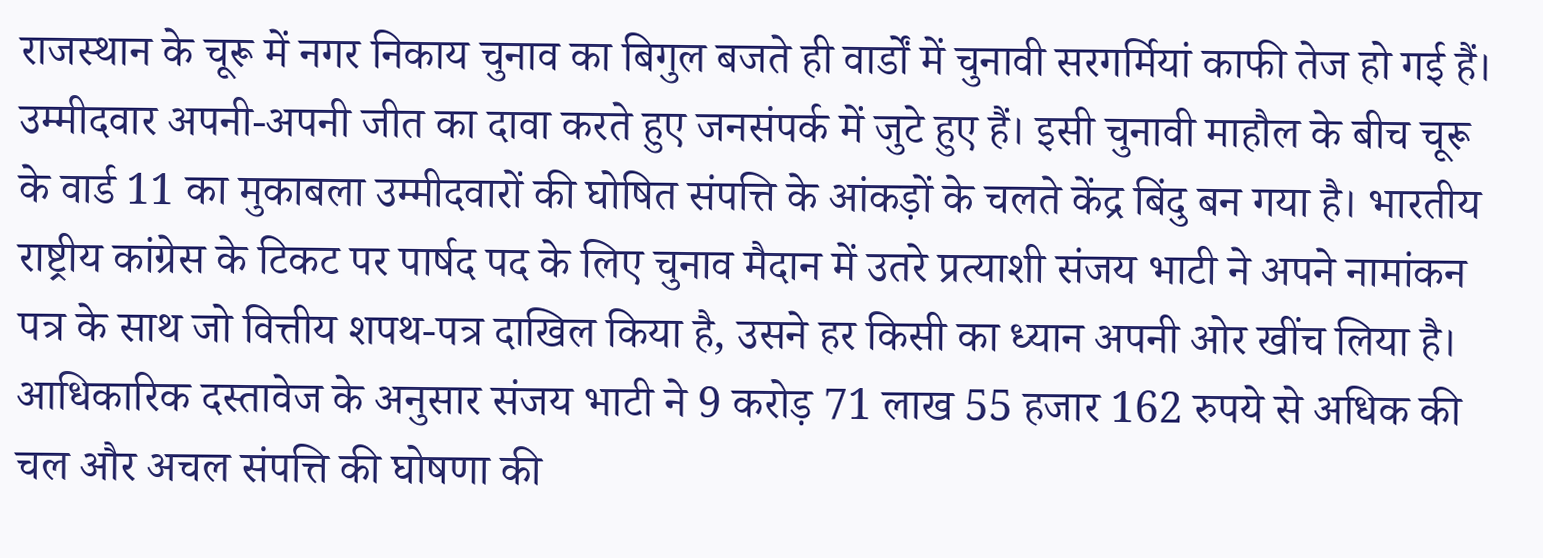राजस्थान के चूरू में नगर निकाय चुनाव का बिगुल बजते ही वार्डों में चुनावी सरगर्मियां काफी तेज हो गई हैं। उम्मीदवार अपनी-अपनी जीत का दावा करते हुए जनसंपर्क में जुटे हुए हैं। इसी चुनावी माहौल के बीच चूरू के वार्ड 11 का मुकाबला उम्मीदवारों की घोषित संपत्ति के आंकड़ों के चलते केंद्र बिंदु बन गया है। भारतीय राष्ट्रीय कांग्रेस के टिकट पर पार्षद पद के लिए चुनाव मैदान में उतरे प्रत्याशी संजय भाटी ने अपने नामांकन पत्र के साथ जो वित्तीय शपथ-पत्र दाखिल किया है, उसने हर किसी का ध्यान अपनी ओर खींच लिया है। आधिकारिक दस्तावेज के अनुसार संजय भाटी ने 9 करोड़ 71 लाख 55 हजार 162 रुपये से अधिक की चल और अचल संपत्ति की घोषणा की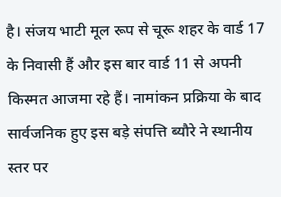है। संजय भाटी मूल रूप से चूरू शहर के वार्ड 17 के निवासी हैं और इस बार वार्ड 11 से अपनी किस्मत आजमा रहे हैं। नामांकन प्रक्रिया के बाद सार्वजनिक हुए इस बड़े संपत्ति ब्यौरे ने स्थानीय स्तर पर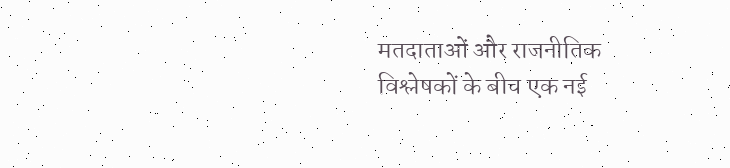मतदाताओं और राजनीतिक विश्लेषकों के बीच एक नई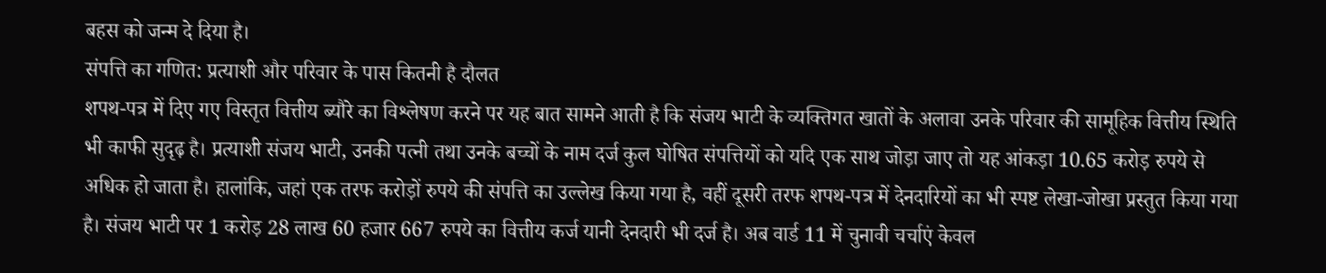बहस को जन्म दे दिया है।
संपत्ति का गणित: प्रत्याशी और परिवार के पास कितनी है दौलत
शपथ-पत्र में दिए गए विस्तृत वित्तीय ब्यौरे का विश्लेषण करने पर यह बात सामने आती है कि संजय भाटी के व्यक्तिगत खातों के अलावा उनके परिवार की सामूहिक वित्तीय स्थिति भी काफी सुदृढ़ है। प्रत्याशी संजय भाटी, उनकी पत्नी तथा उनके बच्चों के नाम दर्ज कुल घोषित संपत्तियों को यदि एक साथ जोड़ा जाए तो यह आंकड़ा 10.65 करोड़ रुपये से अधिक हो जाता है। हालांकि, जहां एक तरफ करोड़ों रुपये की संपत्ति का उल्लेख किया गया है, वहीं दूसरी तरफ शपथ-पत्र में देनदारियों का भी स्पष्ट लेखा-जोखा प्रस्तुत किया गया है। संजय भाटी पर 1 करोड़ 28 लाख 60 हजार 667 रुपये का वित्तीय कर्ज यानी देनदारी भी दर्ज है। अब वार्ड 11 में चुनावी चर्चाएं केवल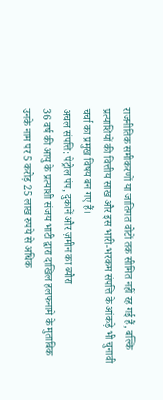राजनीतिक समीकरणों या जातिगत वोटों तक सीमित नहीं रह गई हैं, बल्कि प्रत्याशियों की वित्तीय साख और इस भारी-भरकम संपत्ति के आंकड़े भी चुनावी चर्चा का प्रमुख विषय बन गए हैं।
अचल संपत्ति: पेट्रोल पंप, दुकानें और ज़मीन का ब्यौरा
36 वर्ष की आयु के प्रत्याशी संजय भाटी द्वारा दाखिल हलफनामे के मुताबिक उनके नाम पर 5 करोड़ 25 लाख रुपये से अधिक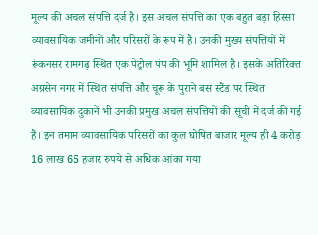मूल्य की अचल संपत्ति दर्ज है। इस अचल संपत्ति का एक बहुत बड़ा हिस्सा व्यावसायिक जमीनों और परिसरों के रूप में है। उनकी मुख्य संपत्तियों में रूंकनसर रामगढ़ स्थित एक पेट्रोल पंप की भूमि शामिल है। इसके अतिरिक्त अग्रसेन नगर में स्थित संपत्ति और चूरू के पुराने बस स्टैंड पर स्थित व्यावसायिक दुकानें भी उनकी प्रमुख अचल संपत्तियों की सूची में दर्ज की गई हैं। इन तमाम व्यावसायिक परिसरों का कुल घोषित बाजार मूल्य ही 4 करोड़ 16 लाख 65 हजार रुपये से अधिक आंका गया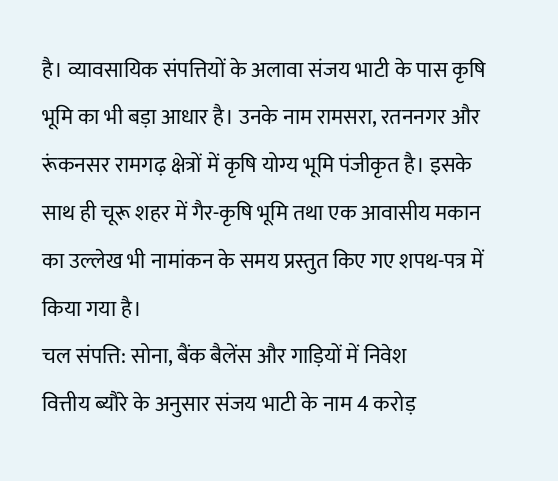है। व्यावसायिक संपत्तियों के अलावा संजय भाटी के पास कृषि भूमि का भी बड़ा आधार है। उनके नाम रामसरा, रतननगर और रूंकनसर रामगढ़ क्षेत्रों में कृषि योग्य भूमि पंजीकृत है। इसके साथ ही चूरू शहर में गैर-कृषि भूमि तथा एक आवासीय मकान का उल्लेख भी नामांकन के समय प्रस्तुत किए गए शपथ-पत्र में किया गया है।
चल संपत्ति: सोना, बैंक बैलेंस और गाड़ियों में निवेश
वित्तीय ब्यौरे के अनुसार संजय भाटी के नाम 4 करोड़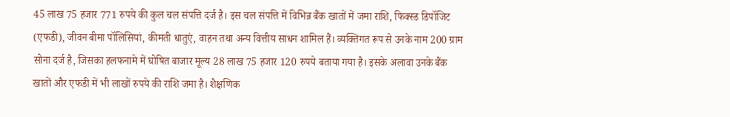45 लाख 75 हजार 771 रुपये की कुल चल संपत्ति दर्ज है। इस चल संपत्ति में विभिन्न बैंक खातों में जमा राशि, फिक्स्ड डिपॉजिट (एफडी), जीवन बीमा पॉलिसियां, कीमती धातुएं, वाहन तथा अन्य वित्तीय साधन शामिल हैं। व्यक्तिगत रूप से उनके नाम 200 ग्राम सोना दर्ज है, जिसका हलफनामे में घोषित बाजार मूल्य 28 लाख 75 हजार 120 रुपये बताया गया है। इसके अलावा उनके बैंक खातों और एफडी में भी लाखों रुपये की राशि जमा है। शैक्षणिक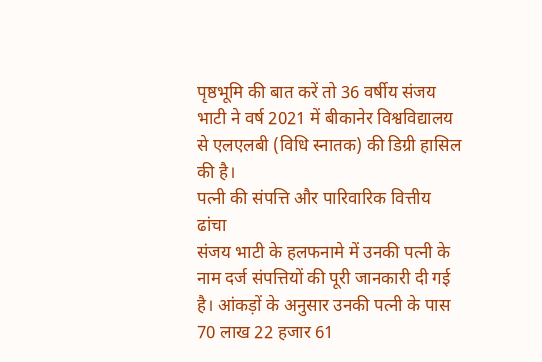पृष्ठभूमि की बात करें तो 36 वर्षीय संजय भाटी ने वर्ष 2021 में बीकानेर विश्वविद्यालय से एलएलबी (विधि स्नातक) की डिग्री हासिल की है।
पत्नी की संपत्ति और पारिवारिक वित्तीय ढांचा
संजय भाटी के हलफनामे में उनकी पत्नी के नाम दर्ज संपत्तियों की पूरी जानकारी दी गई है। आंकड़ों के अनुसार उनकी पत्नी के पास 70 लाख 22 हजार 61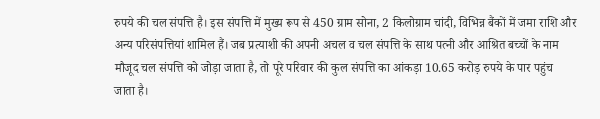रुपये की चल संपत्ति है। इस संपत्ति में मुख्य रूप से 450 ग्राम सोना, 2 किलोग्राम चांदी, विभिन्न बैंकों में जमा राशि और अन्य परिसंपत्तियां शामिल हैं। जब प्रत्याशी की अपनी अचल व चल संपत्ति के साथ पत्नी और आश्रित बच्चों के नाम मौजूद चल संपत्ति को जोड़ा जाता है, तो पूरे परिवार की कुल संपत्ति का आंकड़ा 10.65 करोड़ रुपये के पार पहुंच जाता है।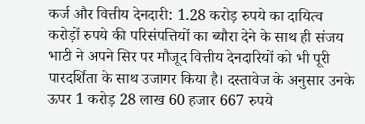कर्ज और वित्तीय देनदारी: 1.28 करोड़ रुपये का दायित्व
करोड़ों रुपये की परिसंपत्तियों का ब्यौरा देने के साथ ही संजय भाटी ने अपने सिर पर मौजूद वित्तीय देनदारियों को भी पूरी पारदर्शिता के साथ उजागर किया है। दस्तावेज के अनुसार उनके ऊपर 1 करोड़ 28 लाख 60 हजार 667 रुपये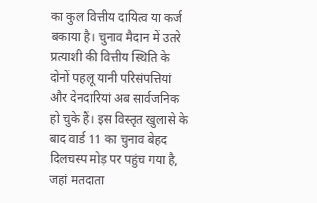का कुल वित्तीय दायित्व या कर्ज बकाया है। चुनाव मैदान में उतरे प्रत्याशी की वित्तीय स्थिति के दोनों पहलू यानी परिसंपत्तियां और देनदारियां अब सार्वजनिक हो चुके हैं। इस विस्तृत खुलासे के बाद वार्ड 11 का चुनाव बेहद दिलचस्प मोड़ पर पहुंच गया है, जहां मतदाता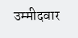उम्मीदवार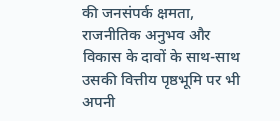की जनसंपर्क क्षमता, राजनीतिक अनुभव और विकास के दावों के साथ-साथ उसकी वित्तीय पृष्ठभूमि पर भी अपनी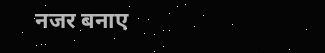नजर बनाए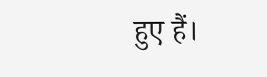हुए हैं।